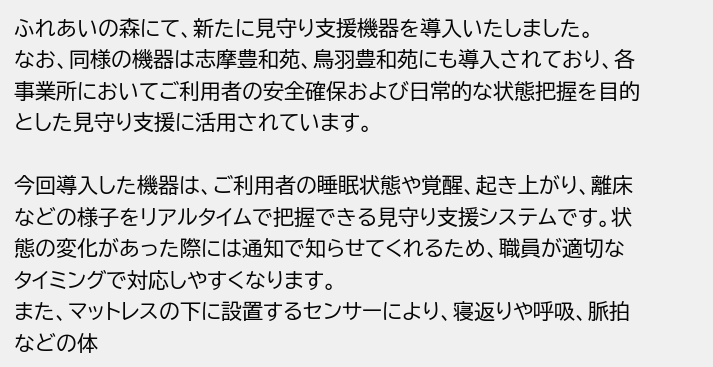ふれあいの森にて、新たに見守り支援機器を導入いたしました。
なお、同様の機器は志摩豊和苑、鳥羽豊和苑にも導入されており、各事業所においてご利用者の安全確保および日常的な状態把握を目的とした見守り支援に活用されています。

今回導入した機器は、ご利用者の睡眠状態や覚醒、起き上がり、離床などの様子をリアルタイムで把握できる見守り支援システムです。状態の変化があった際には通知で知らせてくれるため、職員が適切なタイミングで対応しやすくなります。
また、マットレスの下に設置するセンサーにより、寝返りや呼吸、脈拍などの体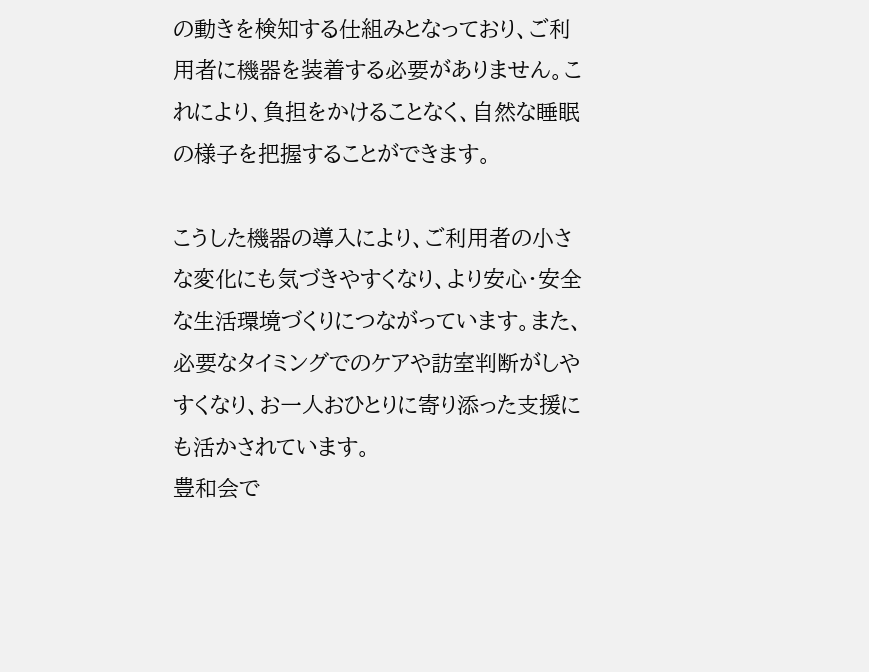の動きを検知する仕組みとなっており、ご利用者に機器を装着する必要がありません。これにより、負担をかけることなく、自然な睡眠の様子を把握することができます。

こうした機器の導入により、ご利用者の小さな変化にも気づきやすくなり、より安心・安全な生活環境づくりにつながっています。また、必要なタイミングでのケアや訪室判断がしやすくなり、お一人おひとりに寄り添った支援にも活かされています。
豊和会で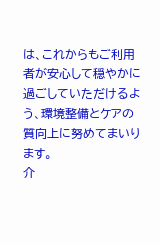は、これからもご利用者が安心して穏やかに過ごしていただけるよう、環境整備とケアの質向上に努めてまいります。
介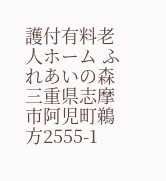護付有料老人ホーム ふれあいの森
三重県志摩市阿児町鵜方2555-1